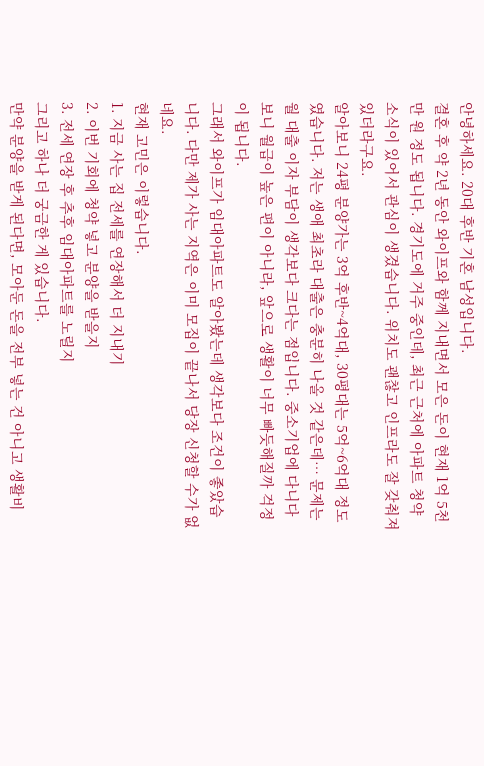안녕하세요. 20대 후반 기혼 남성입니다.
결혼 후 약 2년 동안 와이프와 함께 지내면서 모은 돈이 현재 1억 5천만 원 정도 됩니다. 경기도에 거주 중인데, 최근 근처에 아파트 청약 소식이 있어서 관심이 생겼습니다. 위치도 괜찮고 인프라도 잘 갖춰져 있더라구요.
알아보니 24평 분양가는 3억 후반~4억대, 30평대는 5억~6억대 정도였습니다. 저는 생애 최초라 대출은 충분히 나올 것 같은데… 문제는 월 대출 이자 부담이 생각보다 크다는 점입니다. 중소기업에 다니다 보니 월급이 높은 편이 아니라, 앞으로 생활이 너무 빠듯해질까 걱정이 됩니다.
그래서 와이프가 임대아파트도 알아봤는데 생각보다 조건이 좋았습니다. 다만 제가 사는 지역은 이미 모집이 끝나서 당장 신청할 수가 없네요.
현재 고민은 이렇습니다.
1. 지금 사는 집 전세를 연장해서 더 지내기
2. 이번 기회에 청약 넣고 분양을 받을지
3. 전세 연장 후 추후 임대아파트를 노릴지
그리고 하나 더 궁금한 게 있습니다.
만약 분양을 받게 된다면, 모아둔 돈을 전부 넣는 건 아니고 생활비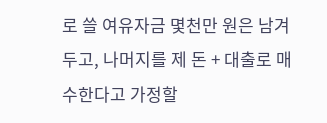로 쓸 여유자금 몇천만 원은 남겨두고, 나머지를 제 돈 + 대출로 매수한다고 가정할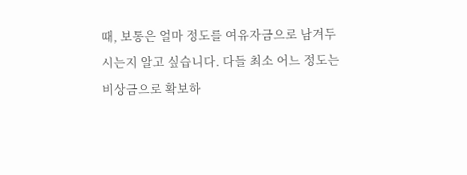때, 보통은 얼마 정도를 여유자금으로 남겨두시는지 알고 싶습니다. 다들 최소 어느 정도는 비상금으로 확보하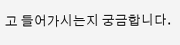고 들어가시는지 궁금합니다.